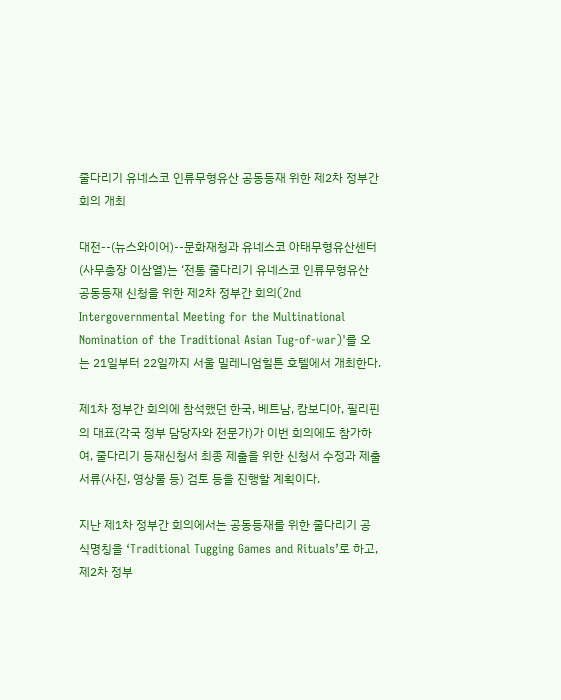줄다리기 유네스코 인류무형유산 공동등재 위한 제2차 정부간 회의 개최

대전--(뉴스와이어)--문화재청과 유네스코 아태무형유산센터(사무총장 이삼열)는 ‘전통 줄다리기 유네스코 인류무형유산 공동등재 신청을 위한 제2차 정부간 회의(2nd Intergovernmental Meeting for the Multinational Nomination of the Traditional Asian Tug-of-war)'를 오는 21일부터 22일까지 서울 밀레니엄힐튼 호텔에서 개최한다.

제1차 정부간 회의에 참석했던 한국, 베트남, 캄보디아, 필리핀의 대표(각국 정부 담당자와 전문가)가 이번 회의에도 참가하여, 줄다리기 등재신청서 최종 제출을 위한 신청서 수정과 제출서류(사진, 영상물 등) 검토 등을 진행할 계획이다.

지난 제1차 정부간 회의에서는 공동등재를 위한 줄다리기 공식명칭을 ‘Traditional Tugging Games and Rituals’로 하고, 제2차 정부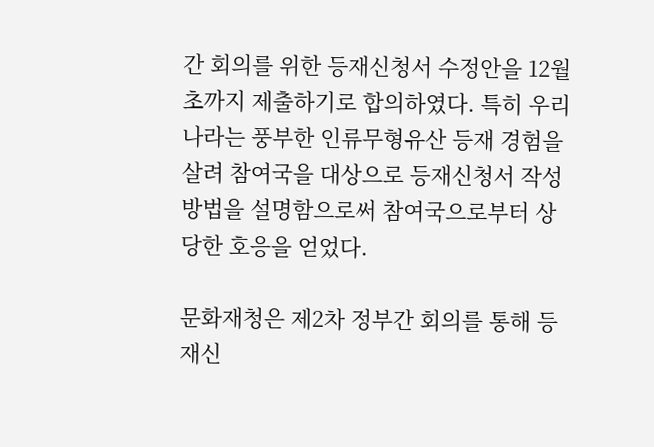간 회의를 위한 등재신청서 수정안을 12월 초까지 제출하기로 합의하였다. 특히 우리나라는 풍부한 인류무형유산 등재 경험을 살려 참여국을 대상으로 등재신청서 작성방법을 설명함으로써 참여국으로부터 상당한 호응을 얻었다.

문화재청은 제2차 정부간 회의를 통해 등재신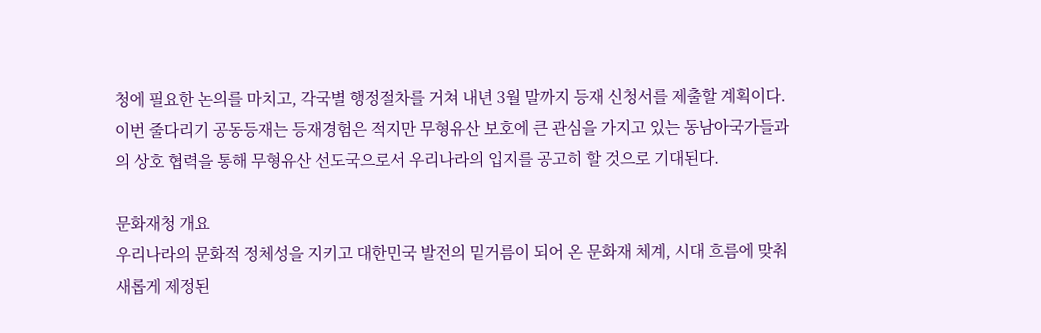청에 필요한 논의를 마치고, 각국별 행정절차를 거쳐 내년 3월 말까지 등재 신청서를 제출할 계획이다. 이번 줄다리기 공동등재는 등재경험은 적지만 무형유산 보호에 큰 관심을 가지고 있는 동남아국가들과의 상호 협력을 통해 무형유산 선도국으로서 우리나라의 입지를 공고히 할 것으로 기대된다.

문화재청 개요
우리나라의 문화적 정체성을 지키고 대한민국 발전의 밑거름이 되어 온 문화재 체계, 시대 흐름에 맞춰 새롭게 제정된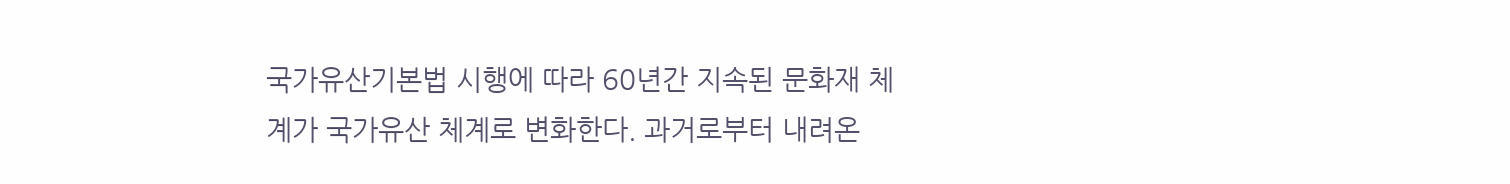국가유산기본법 시행에 따라 60년간 지속된 문화재 체계가 국가유산 체계로 변화한다. 과거로부터 내려온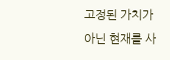고정된 가치가 아닌 현재를 사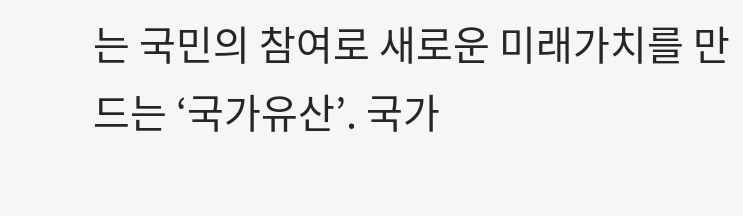는 국민의 참여로 새로운 미래가치를 만드는 ‘국가유산’. 국가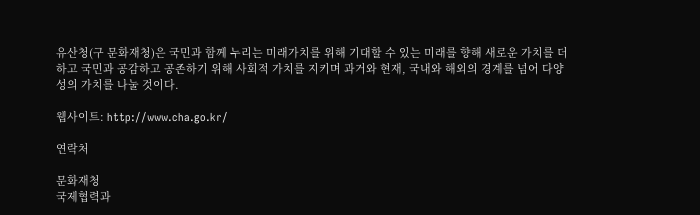유산청(구 문화재청)은 국민과 함께 누리는 미래가치를 위해 기대할 수 있는 미래를 향해 새로운 가치를 더하고 국민과 공감하고 공존하기 위해 사회적 가치를 지키며 과거와 현재, 국내와 해외의 경계를 넘어 다양성의 가치를 나눌 것이다.

웹사이트: http://www.cha.go.kr/

연락처

문화재청
국제협력과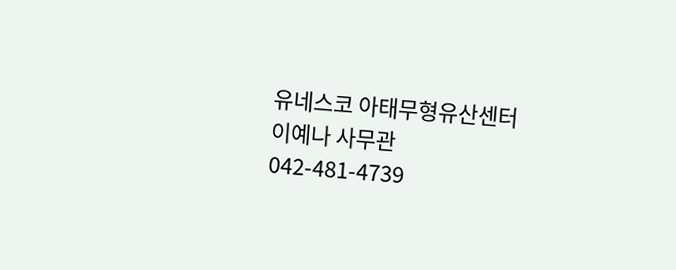유네스코 아태무형유산센터
이예나 사무관
042-481-4739